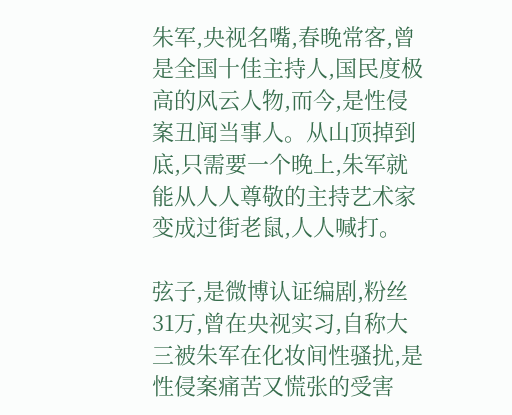朱军,央视名嘴,春晚常客,曾是全国十佳主持人,国民度极高的风云人物,而今,是性侵案丑闻当事人。从山顶掉到底,只需要一个晚上,朱军就能从人人尊敬的主持艺术家变成过街老鼠,人人喊打。

弦子,是微博认证编剧,粉丝31万,曾在央视实习,自称大三被朱军在化妆间性骚扰,是性侵案痛苦又慌张的受害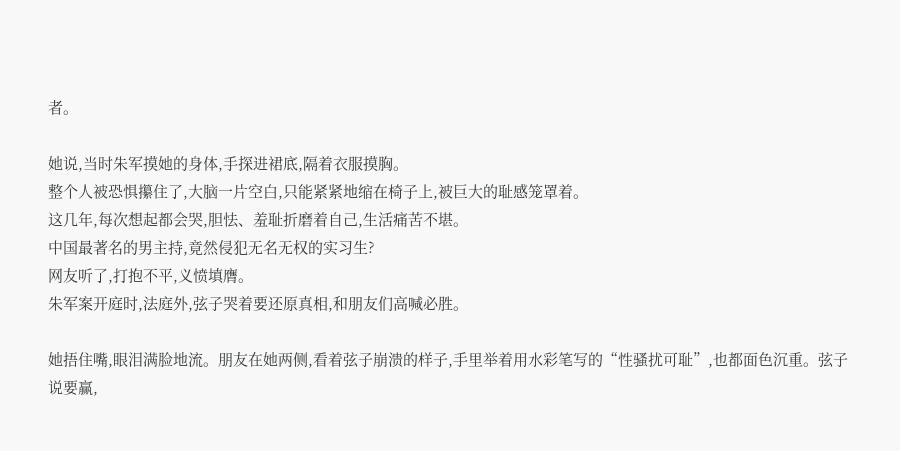者。

她说,当时朱军摸她的身体,手探进裙底,隔着衣服摸胸。
整个人被恐惧攥住了,大脑一片空白,只能紧紧地缩在椅子上,被巨大的耻感笼罩着。
这几年,每次想起都会哭,胆怯、羞耻折磨着自己,生活痛苦不堪。
中国最著名的男主持,竟然侵犯无名无权的实习生?
网友听了,打抱不平,义愤填膺。
朱军案开庭时,法庭外,弦子哭着要还原真相,和朋友们高喊必胜。

她捂住嘴,眼泪满脸地流。朋友在她两侧,看着弦子崩溃的样子,手里举着用水彩笔写的“性骚扰可耻”,也都面色沉重。弦子说要赢,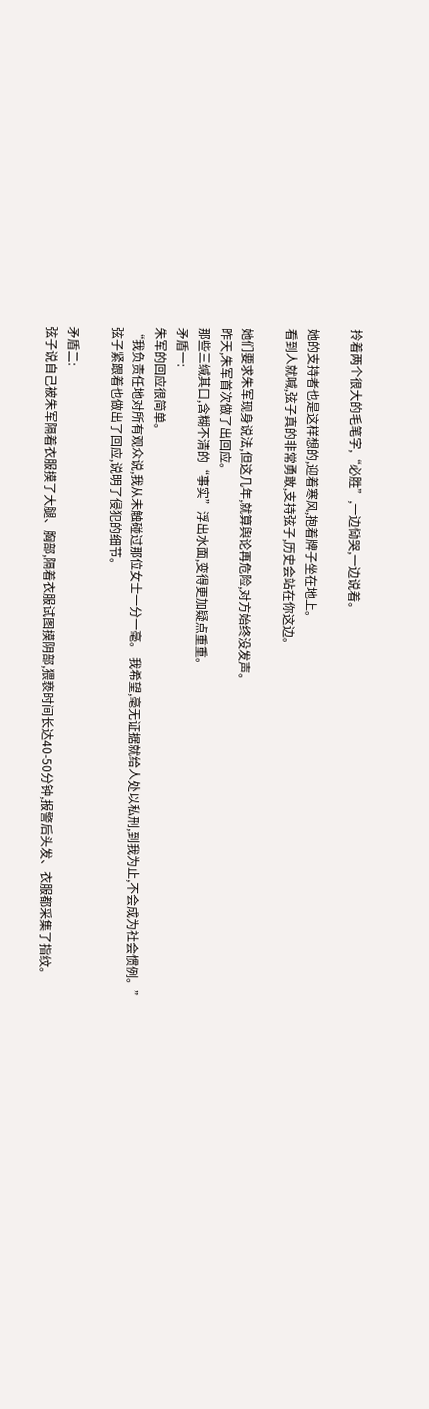拎着两个很大的毛笔字,“必胜”,一边恸哭,一边说着。

她的支持者也是这样想的,迎着寒风,抱着牌子坐在地上。
看到人就喊,弦子真的非常勇敢,支持弦子,历史会站在你这边。

她们要求朱军现身说法,但这几年,就算舆论再危险,对方始终没发声。
昨天,朱军首次做了出回应。
那些三缄其口,含糊不清的“事实”浮出水面,变得更加疑点重重。
矛盾一:
朱军的回应很简单。
“我负责任地对所有观众说,我从未触碰过那位女士一分一毫。 我希望,毫无证据就给人处以私刑,到我为止,不会成为社会惯例。”
弦子紧跟着也做出了回应,说明了侵犯的细节。

矛盾二:
弦子说自己被朱军隔着衣服摸了大腿、胸部,隔着衣服试图摸阴部,猥亵时间长达40-50分钟,报警后头发、衣服都采集了指纹。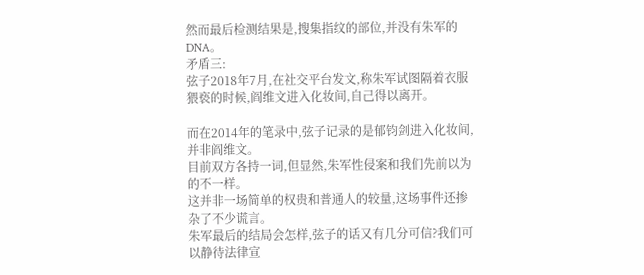然而最后检测结果是,搜集指纹的部位,并没有朱军的DNA。
矛盾三:
弦子2018年7月,在社交平台发文,称朱军试图隔着衣服猥亵的时候,阎维文进入化妆间,自己得以离开。

而在2014年的笔录中,弦子记录的是郁钧剑进入化妆间,并非阎维文。
目前双方各持一词,但显然,朱军性侵案和我们先前以为的不一样。
这并非一场简单的权贵和普通人的较量,这场事件还掺杂了不少谎言。
朱军最后的结局会怎样,弦子的话又有几分可信?我们可以静待法律宣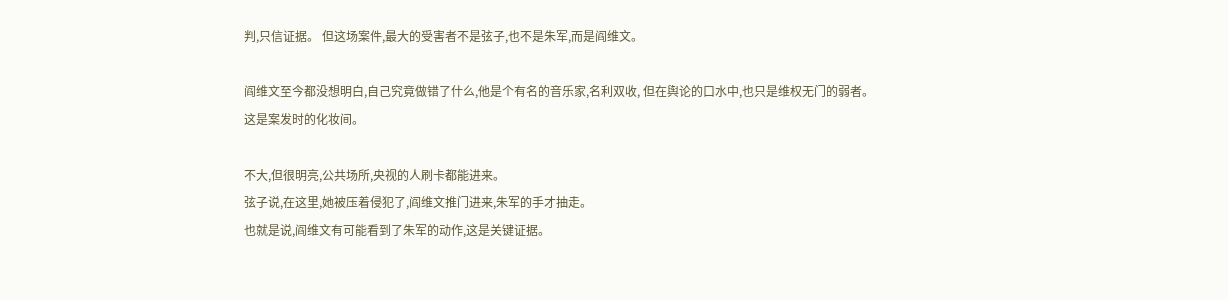判,只信证据。 但这场案件,最大的受害者不是弦子,也不是朱军,而是阎维文。

阎维文至今都没想明白,自己究竟做错了什么,他是个有名的音乐家,名利双收, 但在舆论的口水中,也只是维权无门的弱者。
这是案发时的化妆间。

不大,但很明亮,公共场所,央视的人刷卡都能进来。
弦子说,在这里,她被压着侵犯了,阎维文推门进来,朱军的手才抽走。
也就是说,阎维文有可能看到了朱军的动作,这是关键证据。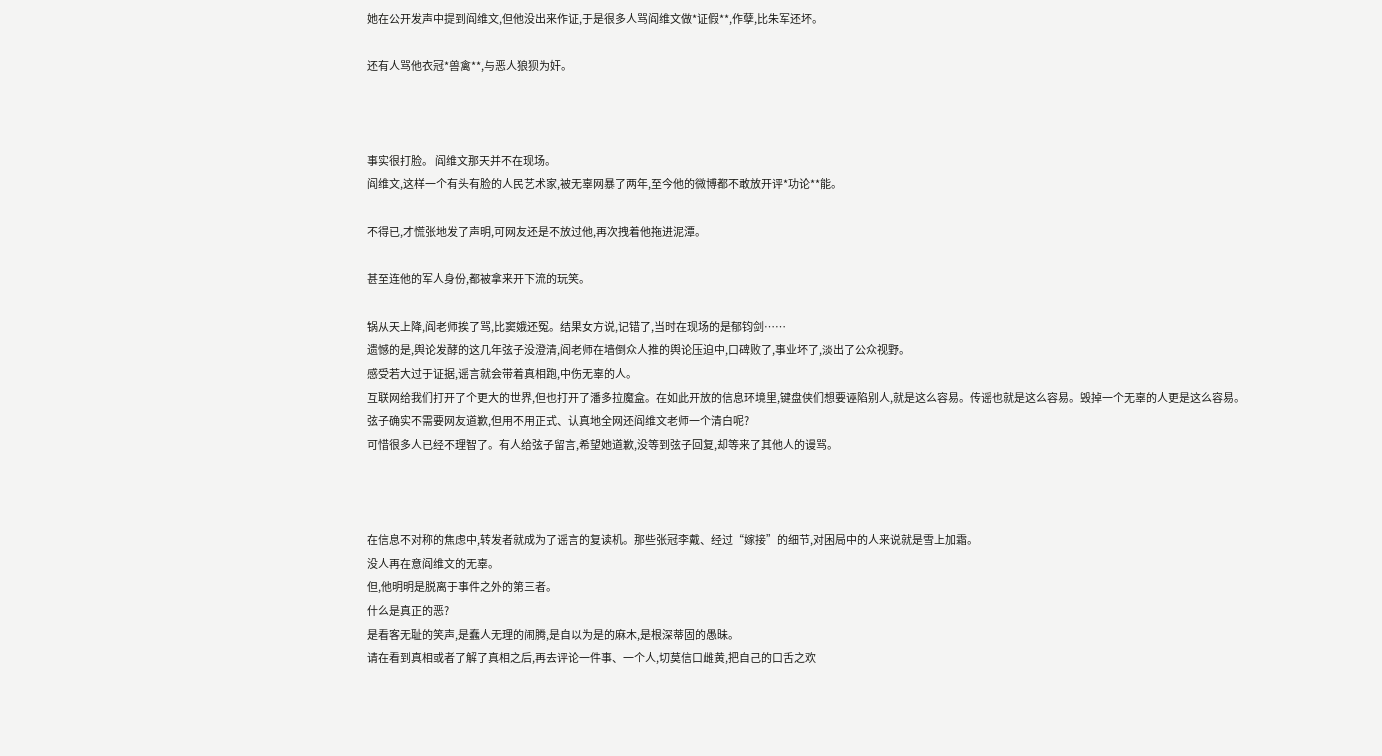她在公开发声中提到阎维文,但他没出来作证,于是很多人骂阎维文做*证假**,作孽,比朱军还坏。

还有人骂他衣冠*兽禽**,与恶人狼狈为奸。



事实很打脸。 阎维文那天并不在现场。
阎维文,这样一个有头有脸的人民艺术家,被无辜网暴了两年,至今他的微博都不敢放开评*功论**能。

不得已,才慌张地发了声明,可网友还是不放过他,再次拽着他拖进泥潭。

甚至连他的军人身份,都被拿来开下流的玩笑。

锅从天上降,阎老师挨了骂,比窦娥还冤。结果女方说,记错了,当时在现场的是郁钧剑……
遗憾的是,舆论发酵的这几年弦子没澄清,阎老师在墙倒众人推的舆论压迫中,口碑败了,事业坏了,淡出了公众视野。
感受若大过于证据,谣言就会带着真相跑,中伤无辜的人。
互联网给我们打开了个更大的世界,但也打开了潘多拉魔盒。在如此开放的信息环境里,键盘侠们想要诬陷别人,就是这么容易。传谣也就是这么容易。毁掉一个无辜的人更是这么容易。
弦子确实不需要网友道歉,但用不用正式、认真地全网还阎维文老师一个清白呢?
可惜很多人已经不理智了。有人给弦子留言,希望她道歉,没等到弦子回复,却等来了其他人的谩骂。



在信息不对称的焦虑中,转发者就成为了谣言的复读机。那些张冠李戴、经过“嫁接”的细节,对困局中的人来说就是雪上加霜。
没人再在意阎维文的无辜。
但,他明明是脱离于事件之外的第三者。
什么是真正的恶?
是看客无耻的笑声,是蠢人无理的闹腾,是自以为是的麻木,是根深蒂固的愚昧。
请在看到真相或者了解了真相之后,再去评论一件事、一个人,切莫信口雌黄,把自己的口舌之欢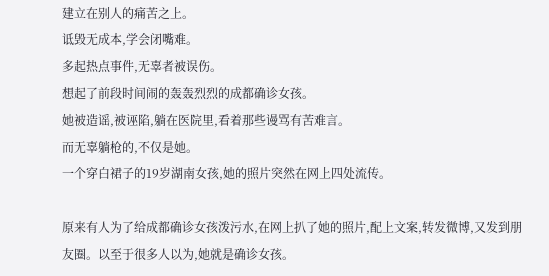建立在别人的痛苦之上。
诋毁无成本,学会闭嘴难。
多起热点事件,无辜者被误伤。
想起了前段时间闹的轰轰烈烈的成都确诊女孩。
她被造谣,被诬陷,躺在医院里,看着那些谩骂有苦难言。
而无辜躺枪的,不仅是她。
一个穿白裙子的19岁湖南女孩,她的照片突然在网上四处流传。

原来有人为了给成都确诊女孩泼污水,在网上扒了她的照片,配上文案,转发微博,又发到朋友圈。以至于很多人以为,她就是确诊女孩。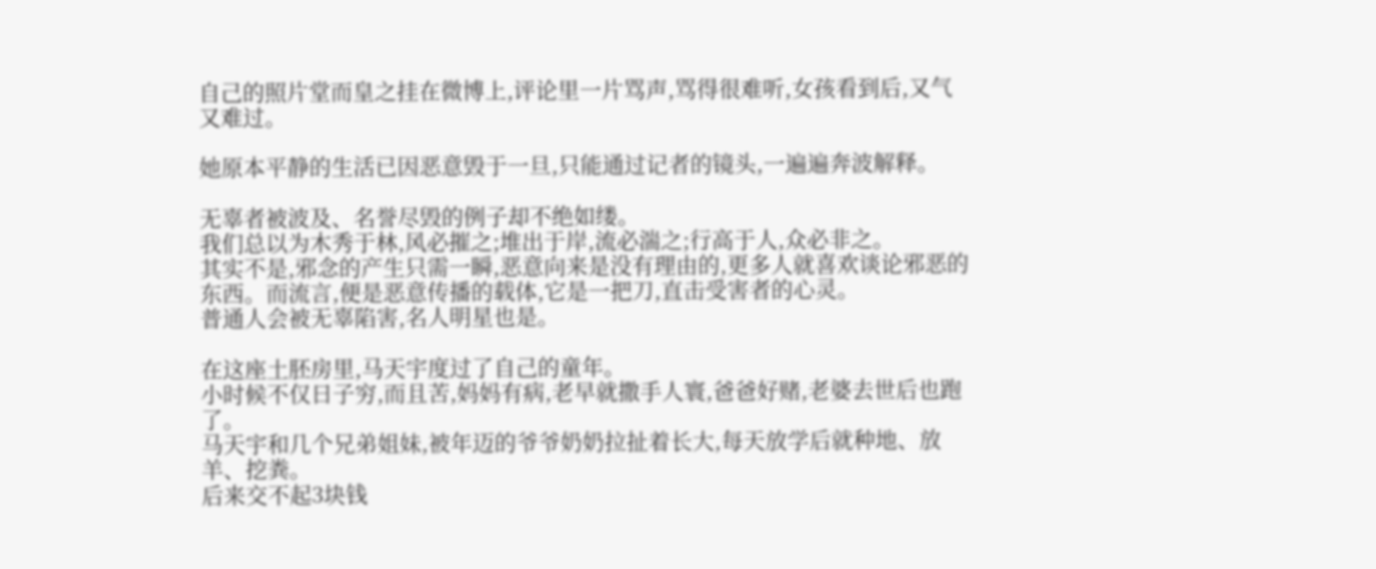自己的照片堂而皇之挂在微博上,评论里一片骂声,骂得很难听,女孩看到后,又气又难过。

她原本平静的生活已因恶意毁于一旦,只能通过记者的镜头,一遍遍奔波解释。

无辜者被波及、名誉尽毁的例子却不绝如缕。
我们总以为木秀于林,风必摧之;堆出于岸,流必湍之;行高于人,众必非之。
其实不是,邪念的产生只需一瞬,恶意向来是没有理由的,更多人就喜欢谈论邪恶的东西。而流言,便是恶意传播的载体,它是一把刀,直击受害者的心灵。
普通人会被无辜陷害,名人明星也是。

在这座土胚房里,马天宇度过了自己的童年。
小时候不仅日子穷,而且苦,妈妈有病,老早就撒手人寰,爸爸好赌,老婆去世后也跑了。
马天宇和几个兄弟姐妹,被年迈的爷爷奶奶拉扯着长大,每天放学后就种地、放羊、挖粪。
后来交不起3块钱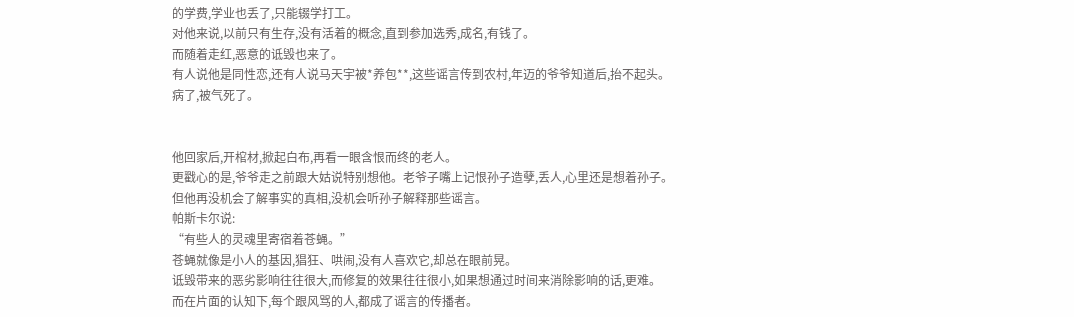的学费,学业也丢了,只能辍学打工。
对他来说,以前只有生存,没有活着的概念,直到参加选秀,成名,有钱了。
而随着走红,恶意的诋毁也来了。
有人说他是同性恋,还有人说马天宇被*养包**,这些谣言传到农村,年迈的爷爷知道后,抬不起头。
病了,被气死了。


他回家后,开棺材,掀起白布,再看一眼含恨而终的老人。
更戳心的是,爷爷走之前跟大姑说特别想他。老爷子嘴上记恨孙子造孽,丢人,心里还是想着孙子。
但他再没机会了解事实的真相,没机会听孙子解释那些谣言。
帕斯卡尔说:
“有些人的灵魂里寄宿着苍蝇。”
苍蝇就像是小人的基因,猖狂、哄闹,没有人喜欢它,却总在眼前晃。
诋毁带来的恶劣影响往往很大,而修复的效果往往很小,如果想通过时间来消除影响的话,更难。
而在片面的认知下,每个跟风骂的人,都成了谣言的传播者。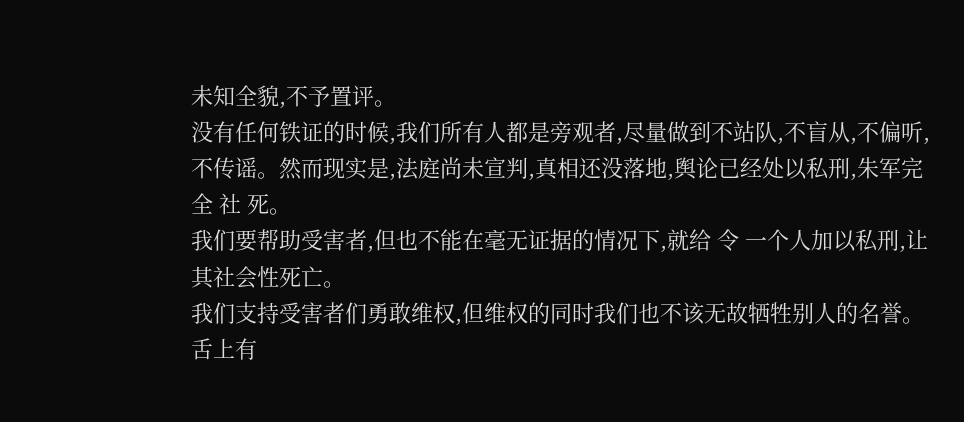未知全貌,不予置评。
没有任何铁证的时候,我们所有人都是旁观者,尽量做到不站队,不盲从,不偏听,不传谣。然而现实是,法庭尚未宣判,真相还没落地,舆论已经处以私刑,朱军完全 社 死。
我们要帮助受害者,但也不能在毫无证据的情况下,就给 令 一个人加以私刑,让其社会性死亡。
我们支持受害者们勇敢维权,但维权的同时我们也不该无故牺牲别人的名誉。
舌上有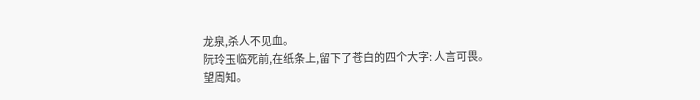龙泉,杀人不见血。
阮玲玉临死前,在纸条上,留下了苍白的四个大字: 人言可畏。
望周知。